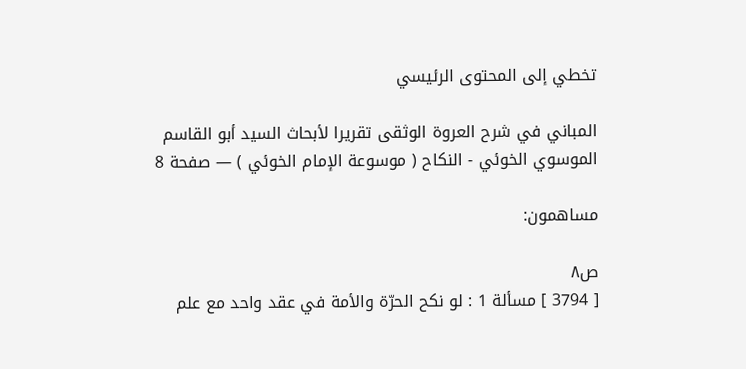تخطي إلى المحتوى الرئيسي

المباني في شرح العروة الوثقى تقريرا لأبحاث السيد أبو القاسم الموسوي الخوئي - النكاح ( موسوعة الإمام الخوئي ) — صفحة 8

مساهمون:

ص٨
[ 3794 ] مسألة 1 : لو نكح الحرّة والأمة في عقد واحد مع علم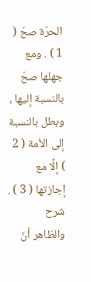الحرّة صحّ ( 1 ) . ومع جهلها صحّ بالنسبة إليها ، وبطل بالنسبة إلى الأمة ( 2 ) إلَّا مع إجازتها ( 3 ) .
شرح
والظاهر أنّ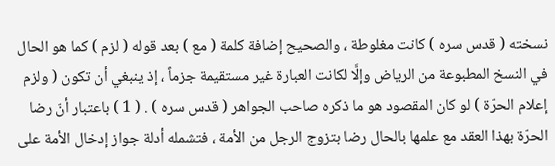نسخته ( قدس سره ) كانت مغلوطة ، والصحيح إضافة كلمة ( مع ) بعد قوله ( لزم ) كما هو الحال في النسخ المطبوعة من الرياض وإلَّا لكانت العبارة غير مستقيمة جزماً ، إذ ينبغي أن تكون ( ولزم إعلام الحرّة ) لو كان المقصود هو ما ذكره صاحب الجواهر ( قدس سره ) . ( 1 ) باعتبار أنّ رضا الحرّة بهذا العقد مع علمها بالحال رضا بتزوج الرجل من الأمة ، فتشمله أدلة جواز إدخال الأمة على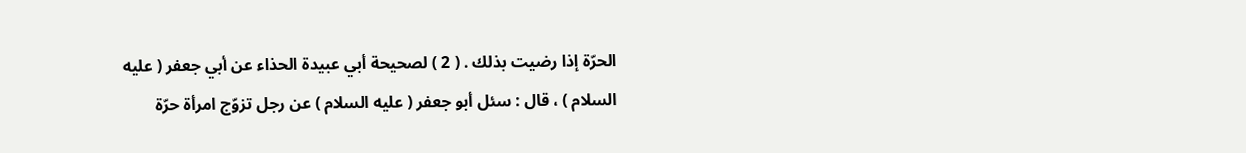الحرّة إذا رضيت بذلك . ( 2 ) لصحيحة أبي عبيدة الحذاء عن أبي جعفر ( عليه السلام ) ، قال : سئل أبو جعفر ( عليه السلام ) عن رجل تزوّج امرأة حرّة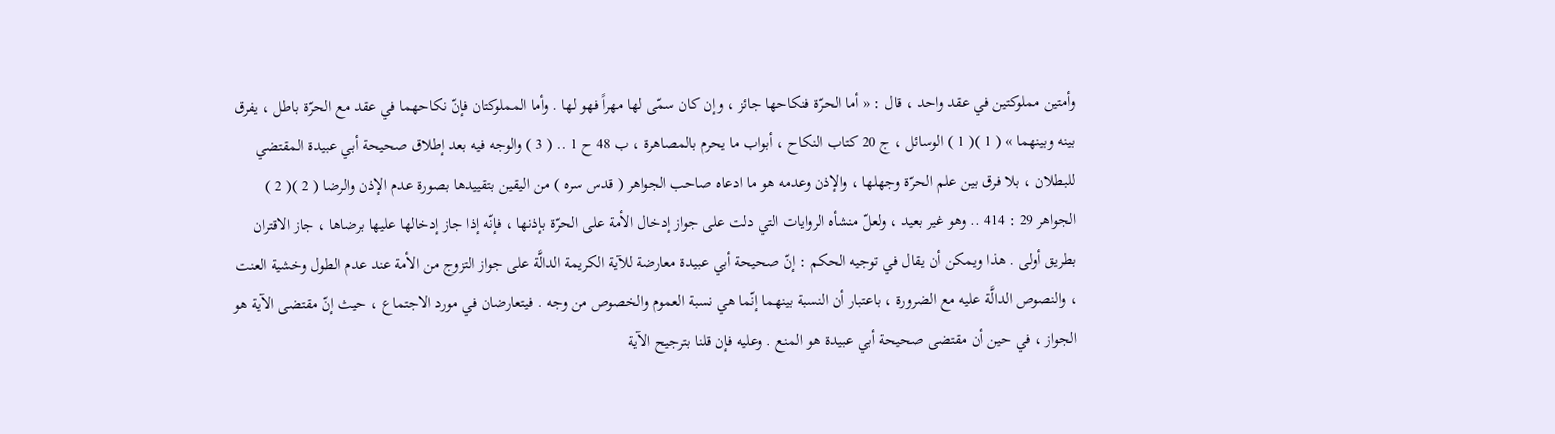وأمتين مملوكتين في عقد واحد ، قال : « أما الحرّة فنكاحها جائز ، وإن كان سمّى لها مهراً فهو لها . وأما المملوكتان فإنّ نكاحهما في عقد مع الحرّة باطل ، يفرق بينه وبينهما » ( 1 )( 1 ) الوسائل ، ج 20 كتاب النكاح ، أبواب ما يحرم بالمصاهرة ، ب 48 ح 1 .. ( 3 ) والوجه فيه بعد إطلاق صحيحة أبي عبيدة المقتضي للبطلان ، بلا فرق بين علم الحرّة وجهلها ، والإذن وعدمه هو ما ادعاه صاحب الجواهر ( قدس سره ) من اليقين بتقييدها بصورة عدم الإذن والرضا ( 2 )( 2 ) الجواهر 29 : 414 .. وهو غير بعيد ، ولعلّ منشأه الروايات التي دلت على جواز إدخال الأمة على الحرّة بإذنها ، فإنّه إذا جاز إدخالها عليها برضاها ، جاز الاقتران بطريق أولى . هذا ويمكن أن يقال في توجيه الحكم : إنّ صحيحة أبي عبيدة معارضة للآية الكريمة الدالَّة على جواز التزوج من الأمة عند عدم الطول وخشية العنت ، والنصوص الدالَّة عليه مع الضرورة ، باعتبار أن النسبة بينهما إنّما هي نسبة العموم والخصوص من وجه . فيتعارضان في مورد الاجتماع ، حيث إنّ مقتضى الآية هو الجواز ، في حين أن مقتضى صحيحة أبي عبيدة هو المنع . وعليه فإن قلنا بترجيح الآية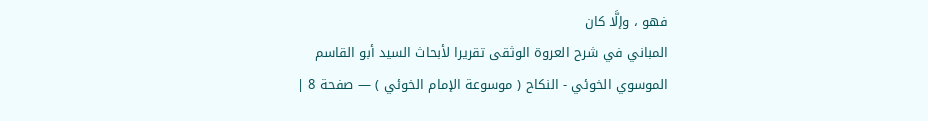فهو ، وإلَّا كان
المباني في شرح العروة الوثقى تقريرا لأبحاث السيد أبو القاسم الموسوي الخوئي - النكاح ( موسوعة الإمام الخوئي ) — صفحة 8 |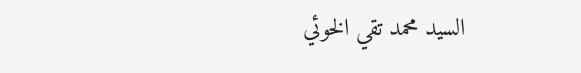السيد محمد تقي الخوئي